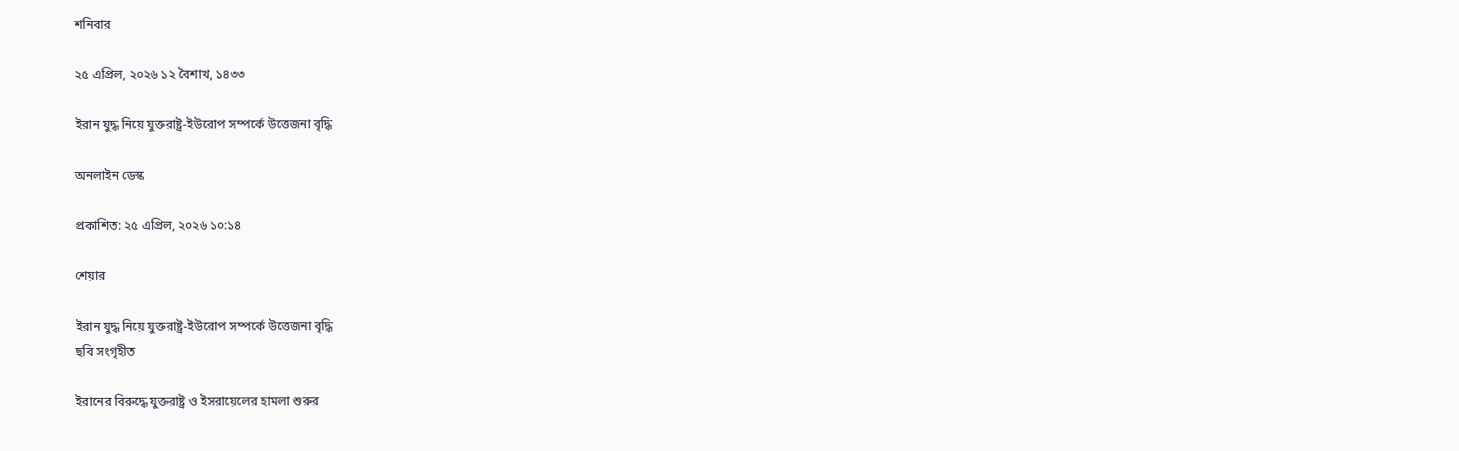শনিবার

২৫ এপ্রিল, ২০২৬ ১২ বৈশাখ, ১৪৩৩

ইরান যুদ্ধ নিয়ে যুক্তরাষ্ট্র-ইউরোপ সম্পর্কে উত্তেজনা বৃদ্ধি

অনলাইন ডেস্ক

প্রকাশিত: ২৫ এপ্রিল, ২০২৬ ১০:১৪

শেয়ার

ইরান যুদ্ধ নিয়ে যুক্তরাষ্ট্র-ইউরোপ সম্পর্কে উত্তেজনা বৃদ্ধি
ছবি সংগৃহীত

ইরানের বিরুদ্ধে যুক্তরাষ্ট্র ও ইসরায়েলের হামলা শুরুর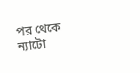পর থেকে ন্যাটো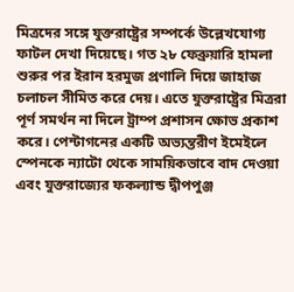মিত্রদের সঙ্গে যুক্তরাষ্ট্রের সম্পর্কে উল্লেখযোগ্য ফাটল দেখা দিয়েছে। গত ২৮ ফেব্রুয়ারি হামলা শুরুর পর ইরান হরমুজ প্রণালি দিয়ে জাহাজ চলাচল সীমিত করে দেয়। এতে যুক্তরাষ্ট্রের মিত্ররা পূর্ণ সমর্থন না দিলে ট্রাম্প প্রশাসন ক্ষোভ প্রকাশ করে। পেন্টাগনের একটি অভ্যন্তরীণ ইমেইলে স্পেনকে ন্যাটো থেকে সাময়িকভাবে বাদ দেওয়া এবং যুক্তরাজ্যের ফকল্যান্ড দ্বীপপুঞ্জ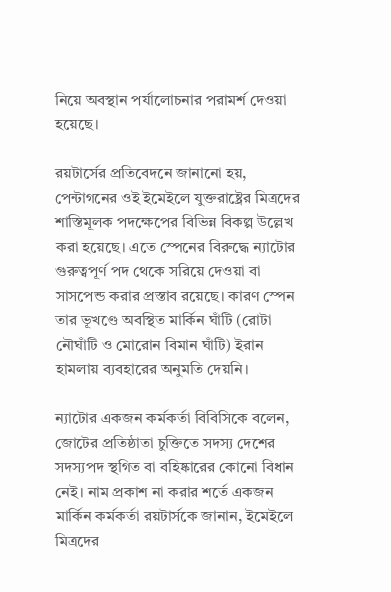নিয়ে অবস্থান পর্যালোচনার পরামর্শ দেওয়া হয়েছে।

রয়টার্সের প্রতিবেদনে জানানো হয়, পেন্টাগনের ওই ইমেইলে যুক্তরাষ্ট্রের মিত্রদের শাস্তিমূলক পদক্ষেপের বিভিন্ন বিকল্প উল্লেখ করা হয়েছে। এতে স্পেনের বিরুদ্ধে ন্যাটোর গুরুত্বপূর্ণ পদ থেকে সরিয়ে দেওয়া বা সাসপেন্ড করার প্রস্তাব রয়েছে। কারণ স্পেন তার ভূখণ্ডে অবস্থিত মার্কিন ঘাঁটি (রোটা নৌঘাঁটি ও মোরোন বিমান ঘাঁটি) ইরান হামলায় ব্যবহারের অনুমতি দেয়নি।

ন্যাটোর একজন কর্মকর্তা বিবিসিকে বলেন, জোটের প্রতিষ্ঠাতা চুক্তিতে সদস্য দেশের সদস্যপদ স্থগিত বা বহিষ্কারের কোনো বিধান নেই। নাম প্রকাশ না করার শর্তে একজন মার্কিন কর্মকর্তা রয়টার্সকে জানান, ইমেইলে মিত্রদের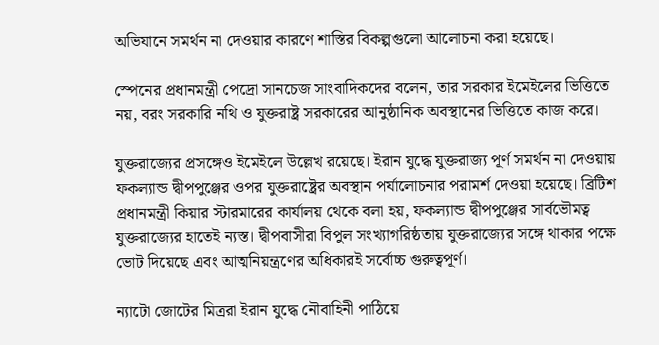অভিযানে সমর্থন না দেওয়ার কারণে শাস্তির বিকল্পগুলো আলোচনা করা হয়েছে।

স্পেনের প্রধানমন্ত্রী পেদ্রো সানচেজ সাংবাদিকদের বলেন, তার সরকার ইমেইলের ভিত্তিতে নয়, বরং সরকারি নথি ও যুক্তরাষ্ট্র সরকারের আনুষ্ঠানিক অবস্থানের ভিত্তিতে কাজ করে।

যুক্তরাজ্যের প্রসঙ্গেও ইমেইলে উল্লেখ রয়েছে। ইরান যুদ্ধে যুক্তরাজ্য পূর্ণ সমর্থন না দেওয়ায় ফকল্যান্ড দ্বীপপুঞ্জের ওপর যুক্তরাষ্ট্রের অবস্থান পর্যালোচনার পরামর্শ দেওয়া হয়েছে। ব্রিটিশ প্রধানমন্ত্রী কিয়ার স্টারমারের কার্যালয় থেকে বলা হয়, ফকল্যান্ড দ্বীপপুঞ্জের সার্বভৌমত্ব যুক্তরাজ্যের হাতেই ন্যস্ত। দ্বীপবাসীরা বিপুল সংখ্যাগরিষ্ঠতায় যুক্তরাজ্যের সঙ্গে থাকার পক্ষে ভোট দিয়েছে এবং আত্মনিয়ন্ত্রণের অধিকারই সর্বোচ্চ গুরুত্বপূর্ণ।

ন্যাটো জোটের মিত্ররা ইরান যুদ্ধে নৌবাহিনী পাঠিয়ে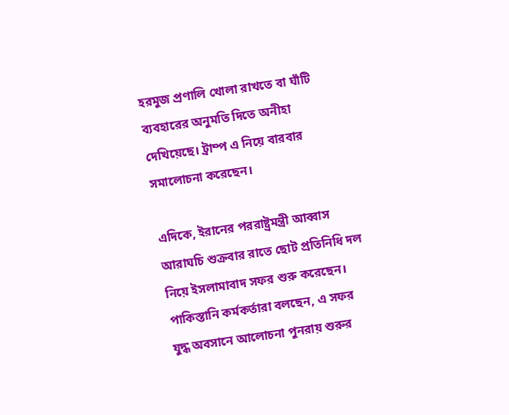হরমুজ প্রণালি খোলা রাখতে বা ঘাঁটি ব্যবহারের অনুমতি দিতে অনীহা দেখিয়েছে। ট্রাম্প এ নিয়ে বারবার সমালোচনা করেছেন।

এদিকে, ইরানের পররাষ্ট্রমন্ত্রী আব্বাস আরাঘচি শুক্রবার রাতে ছোট প্রতিনিধি দল নিয়ে ইসলামাবাদ সফর শুরু করেছেন। পাকিস্তানি কর্মকর্তারা বলছেন, এ সফর যুদ্ধ অবসানে আলোচনা পুনরায় শুরুর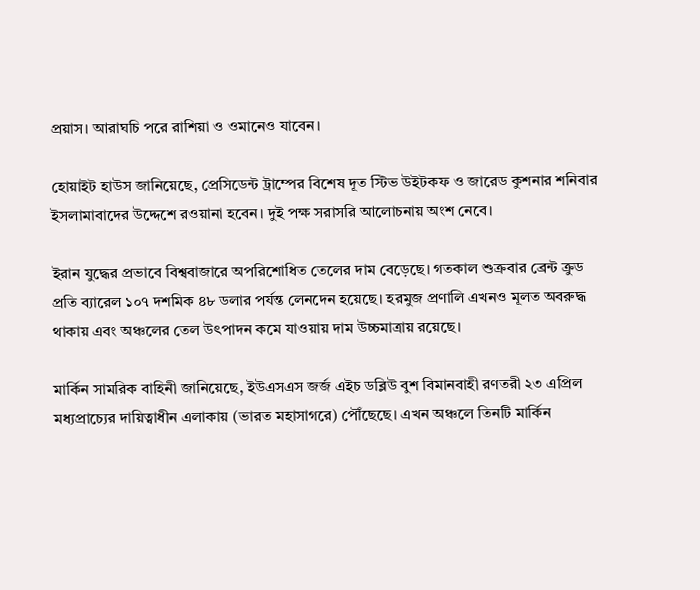প্রয়াস। আরাঘচি পরে রাশিয়া ও ওমানেও যাবেন।

হোয়াইট হাউস জানিয়েছে, প্রেসিডেন্ট ট্রাম্পের বিশেষ দূত স্টিভ উইটকফ ও জারেড কুশনার শনিবার ইসলামাবাদের উদ্দেশে রওয়ানা হবেন। দুই পক্ষ সরাসরি আলোচনায় অংশ নেবে।

ইরান যুদ্ধের প্রভাবে বিশ্ববাজারে অপরিশোধিত তেলের দাম বেড়েছে। গতকাল শুক্রবার ব্রেন্ট ক্রুড প্রতি ব্যারেল ১০৭ দশমিক ৪৮ ডলার পর্যন্ত লেনদেন হয়েছে। হরমুজ প্রণালি এখনও মূলত অবরুদ্ধ থাকায় এবং অঞ্চলের তেল উৎপাদন কমে যাওয়ায় দাম উচ্চমাত্রায় রয়েছে।

মার্কিন সামরিক বাহিনী জানিয়েছে, ইউএসএস জর্জ এইচ ডব্লিউ বুশ বিমানবাহী রণতরী ২৩ এপ্রিল মধ্যপ্রাচ্যের দায়িত্বাধীন এলাকায় (ভারত মহাসাগরে) পৌঁছেছে। এখন অঞ্চলে তিনটি মার্কিন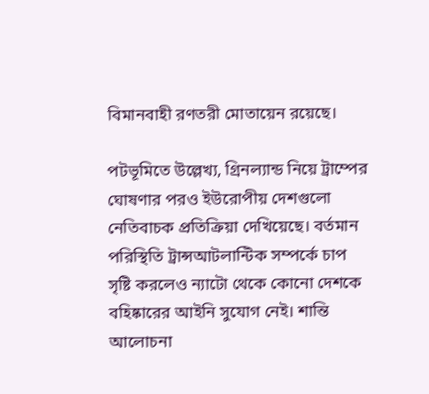বিমানবাহী রণতরী মোতায়েন রয়েছে।

পটভূমিতে উল্লেখ্য, গ্রিনল্যান্ড নিয়ে ট্রাম্পের ঘোষণার পরও ইউরোপীয় দেশগুলো নেতিবাচক প্রতিক্রিয়া দেখিয়েছে। বর্তমান পরিস্থিতি ট্রান্সআটলান্টিক সম্পর্কে চাপ সৃষ্টি করলেও ন্যাটো থেকে কোনো দেশকে বহিষ্কারের আইনি সুযোগ নেই। শান্তি আলোচনা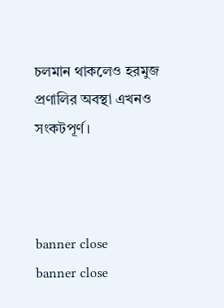চলমান থাকলেও হরমুজ প্রণালির অবস্থা এখনও সংকটপূর্ণ।



banner close
banner close